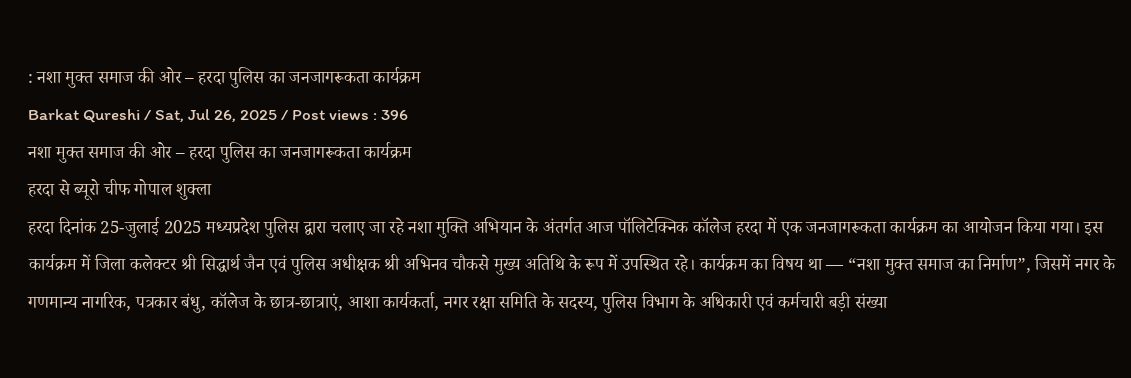: नशा मुक्त समाज की ओर – हरदा पुलिस का जनजागरूकता कार्यक्रम
Barkat Qureshi / Sat, Jul 26, 2025 / Post views : 396
नशा मुक्त समाज की ओर – हरदा पुलिस का जनजागरूकता कार्यक्रम
हरदा से ब्यूरो चीफ गोपाल शुक्ला
हरदा दिनांक 25-जुलाई 2025 मध्यप्रदेश पुलिस द्वारा चलाए जा रहे नशा मुक्ति अभियान के अंतर्गत आज पॉलिटेक्निक कॉलेज हरदा में एक जनजागरूकता कार्यक्रम का आयोजन किया गया। इस कार्यक्रम में जिला कलेक्टर श्री सिद्धार्थ जैन एवं पुलिस अधीक्षक श्री अभिनव चौकसे मुख्य अतिथि के रूप में उपस्थित रहे। कार्यक्रम का विषय था — “नशा मुक्त समाज का निर्माण”, जिसमें नगर के गणमान्य नागरिक, पत्रकार बंधु, कॉलेज के छात्र-छात्राएं, आशा कार्यकर्ता, नगर रक्षा समिति के सदस्य, पुलिस विभाग के अधिकारी एवं कर्मचारी बड़ी संख्या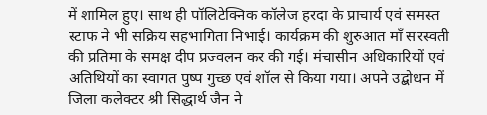में शामिल हुए। साथ ही पॉलिटेक्निक कॉलेज हरदा के प्राचार्य एवं समस्त स्टाफ ने भी सक्रिय सहभागिता निभाई। कार्यक्रम की शुरुआत माँ सरस्वती की प्रतिमा के समक्ष दीप प्रज्वलन कर की गई। मंचासीन अधिकारियों एवं अतिथियों का स्वागत पुष्प गुच्छ एवं शॉल से किया गया। अपने उद्बोधन में जिला कलेक्टर श्री सिद्धार्थ जैन ने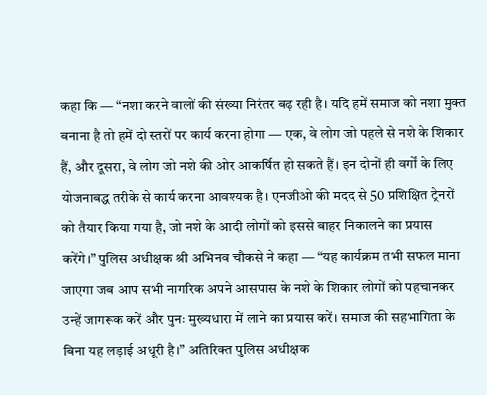कहा कि — “नशा करने वालों की संख्या निरंतर बढ़ रही है। यदि हमें समाज को नशा मुक्त बनाना है तो हमें दो स्तरों पर कार्य करना होगा — एक, वे लोग जो पहले से नशे के शिकार हैं, और दूसरा, वे लोग जो नशे की ओर आकर्षित हो सकते हैं। इन दोनों ही वर्गों के लिए योजनाबद्ध तरीके से कार्य करना आवश्यक है। एनजीओ की मदद से 50 प्रशिक्षित ट्रेनरों को तैयार किया गया है, जो नशे के आदी लोगों को इससे बाहर निकालने का प्रयास करेंगे।” पुलिस अधीक्षक श्री अभिनव चौकसे ने कहा — “यह कार्यक्रम तभी सफल माना जाएगा जब आप सभी नागरिक अपने आसपास के नशे के शिकार लोगों को पहचानकर उन्हें जागरूक करें और पुनः मुख्यधारा में लाने का प्रयास करें। समाज की सहभागिता के बिना यह लड़ाई अधूरी है।” अतिरिक्त पुलिस अधीक्षक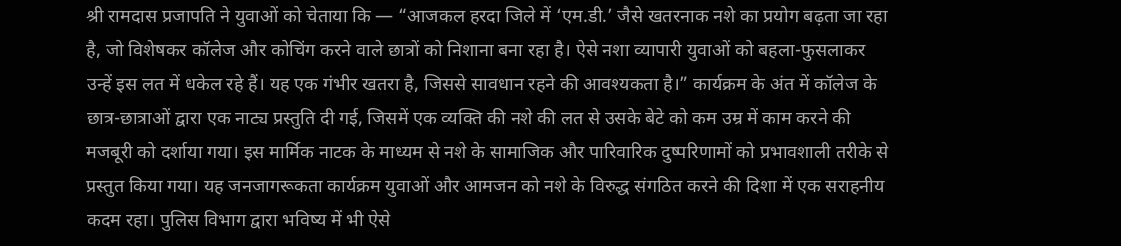श्री रामदास प्रजापति ने युवाओं को चेताया कि — “आजकल हरदा जिले में ‘एम.डी.’ जैसे खतरनाक नशे का प्रयोग बढ़ता जा रहा है, जो विशेषकर कॉलेज और कोचिंग करने वाले छात्रों को निशाना बना रहा है। ऐसे नशा व्यापारी युवाओं को बहला-फुसलाकर उन्हें इस लत में धकेल रहे हैं। यह एक गंभीर खतरा है, जिससे सावधान रहने की आवश्यकता है।” कार्यक्रम के अंत में कॉलेज के छात्र-छात्राओं द्वारा एक नाट्य प्रस्तुति दी गई, जिसमें एक व्यक्ति की नशे की लत से उसके बेटे को कम उम्र में काम करने की मजबूरी को दर्शाया गया। इस मार्मिक नाटक के माध्यम से नशे के सामाजिक और पारिवारिक दुष्परिणामों को प्रभावशाली तरीके से प्रस्तुत किया गया। यह जनजागरूकता कार्यक्रम युवाओं और आमजन को नशे के विरुद्ध संगठित करने की दिशा में एक सराहनीय कदम रहा। पुलिस विभाग द्वारा भविष्य में भी ऐसे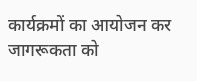कार्यक्रमों का आयोजन कर जागरूकता को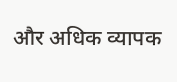और अधिक व्यापक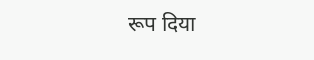रूप दिया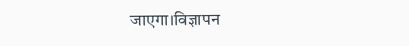जाएगा।विज्ञापन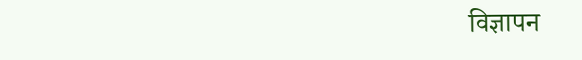विज्ञापन